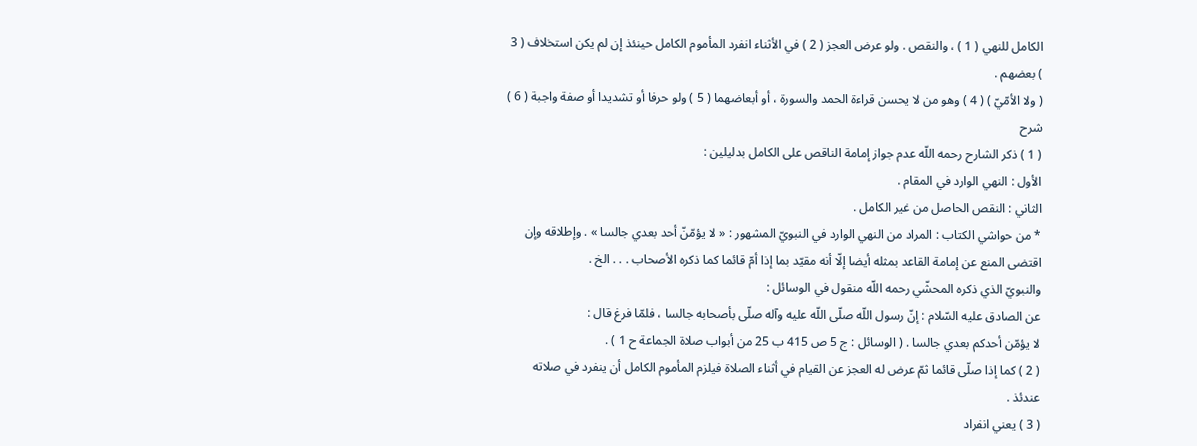الكامل للنهي ( 1 ) ، والنقص . ولو عرض العجز ( 2 ) في الأثناء انفرد المأموم الكامل حينئذ إن لم يكن استخلاف ( 3 ) بعضهم .
( ولا الأمّيّ ) ( 4 ) وهو من لا يحسن قراءة الحمد والسورة ، أو أبعاضهما ( 5 ) ولو حرفا أو تشديدا أو صفة واجبة ( 6 )
شرح
( 1 ) ذكر الشارح رحمه اللّه عدم جواز إمامة الناقص على الكامل بدليلين :
الأول : النهي الوارد في المقام .
الثاني : النقص الحاصل من غير الكامل .
* من حواشي الكتاب : المراد من النهي الوارد في النبويّ المشهور : « لا يؤمّنّ أحد بعدي جالسا » . وإطلاقه وإن اقتضى المنع عن إمامة القاعد بمثله أيضا إلّا أنه مقيّد بما إذا أمّ قائما كما ذكره الأصحاب . . . الخ .
والنبويّ الذي ذكره المحشّي رحمه اللّه منقول في الوسائل :
عن الصادق عليه السّلام : إنّ رسول اللّه صلّى اللّه عليه وآله صلّى بأصحابه جالسا ، فلمّا فرغ قال :
لا يؤمّن أحدكم بعدي جالسا . ( الوسائل : ج 5 ص 415 ب 25 من أبواب صلاة الجماعة ح 1 ) .
( 2 ) كما إذا صلّى قائما ثمّ عرض له العجز عن القيام في أثناء الصلاة فيلزم المأموم الكامل أن ينفرد في صلاته عندئذ .
( 3 ) يعني انفراد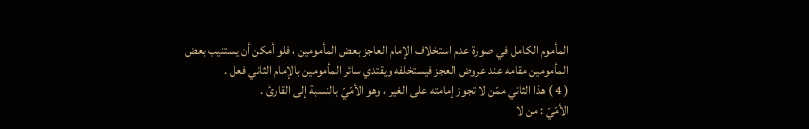المأموم الكامل في صورة عدم استخلاف الإمام العاجز بعض المأمومين ، فلو أمكن أن يستنيب بعض المأمومين مقامه عند عروض العجز فيستخلفه ويقتدي سائر المأمومين بالإمام الثاني فعل .
( 4 ) هذا الثاني ممّن لا تجوز إمامته على الغير ، وهو الأمّيّ بالنسبة إلى القارئ .
الأمّيّ : من لا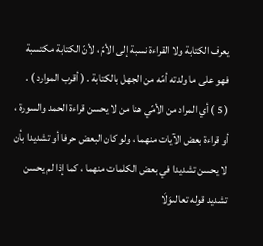يعرف الكتابة ولا القراءة نسبة إلى الأمّ ، لأنّ الكتابة مكتسبة فهو على ما ولدته أمّه من الجهل بالكتابة . ( أقرب الموارد ) .
( 5 ) أي المراد من الأمّي هنا من لا يحسن قراءة الحمد والسورة ، أو قراءة بعض الآيات منهما ، ولو كان البعض حرفا أو تشديدا بأن لا يحسن تشديدا في بعض الكلمات منهما ، كما إذا لم يحسن تشديد قوله تعالىوَلَا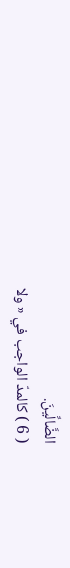الضَّالِّينَ.
( 6 ) كالمدّ الواجب في « ولا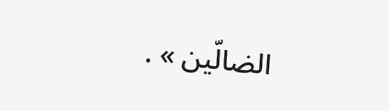الضالّين » .